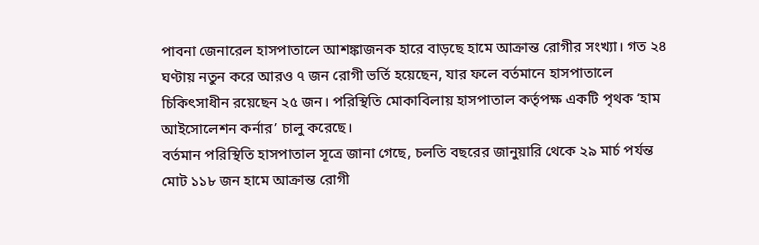পাবনা জেনারেল হাসপাতালে আশঙ্কাজনক হারে বাড়ছে হামে আক্রান্ত রোগীর সংখ্যা। গত ২৪ ঘণ্টায় নতুন করে আরও ৭ জন রোগী ভর্তি হয়েছেন, যার ফলে বর্তমানে হাসপাতালে চিকিৎসাধীন রয়েছেন ২৫ জন। পরিস্থিতি মোকাবিলায় হাসপাতাল কর্তৃপক্ষ একটি পৃথক ‘হাম আইসোলেশন কর্নার’ চালু করেছে।
বর্তমান পরিস্থিতি হাসপাতাল সূত্রে জানা গেছে, চলতি বছরের জানুয়ারি থেকে ২৯ মার্চ পর্যন্ত মোট ১১৮ জন হামে আক্রান্ত রোগী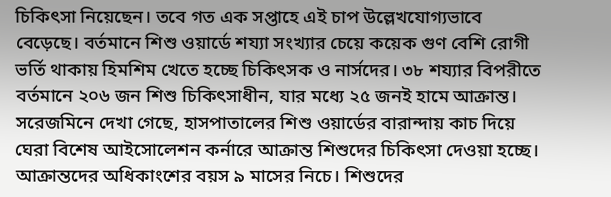চিকিৎসা নিয়েছেন। তবে গত এক সপ্তাহে এই চাপ উল্লেখযোগ্যভাবে বেড়েছে। বর্তমানে শিশু ওয়ার্ডে শয্যা সংখ্যার চেয়ে কয়েক গুণ বেশি রোগী ভর্তি থাকায় হিমশিম খেতে হচ্ছে চিকিৎসক ও নার্সদের। ৩৮ শয্যার বিপরীতে বর্তমানে ২০৬ জন শিশু চিকিৎসাধীন, যার মধ্যে ২৫ জনই হামে আক্রান্ত।
সরেজমিনে দেখা গেছে, হাসপাতালের শিশু ওয়ার্ডের বারান্দায় কাচ দিয়ে ঘেরা বিশেষ আইসোলেশন কর্নারে আক্রান্ত শিশুদের চিকিৎসা দেওয়া হচ্ছে। আক্রান্তদের অধিকাংশের বয়স ৯ মাসের নিচে। শিশুদের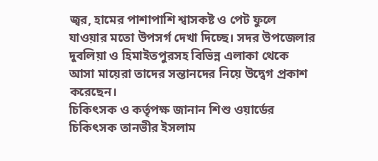জ্বর, হামের পাশাপাশি শ্বাসকষ্ট ও পেট ফুলে যাওয়ার মতো উপসর্গ দেখা দিচ্ছে। সদর উপজেলার দুবলিয়া ও হিমাইতপুরসহ বিভিন্ন এলাকা থেকে আসা মায়েরা তাদের সন্তানদের নিয়ে উদ্বেগ প্রকাশ করেছেন।
চিকিৎসক ও কর্তৃপক্ষ জানান শিশু ওয়ার্ডের চিকিৎসক তানভীর ইসলাম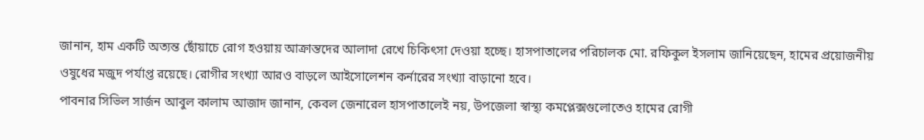জানান, হাম একটি অত্যন্ত ছোঁয়াচে রোগ হওয়ায় আক্রান্তদের আলাদা রেখে চিকিৎসা দেওয়া হচ্ছে। হাসপাতালের পরিচালক মো. রফিকুল ইসলাম জানিয়েছেন, হামের প্রয়োজনীয় ওষুধের মজুদ পর্যাপ্ত রয়েছে। রোগীর সংখ্যা আরও বাড়লে আইসোলেশন কর্নারের সংখ্যা বাড়ানো হবে।
পাবনার সিভিল সার্জন আবুল কালাম আজাদ জানান, কেবল জেনারেল হাসপাতালেই নয়, উপজেলা স্বাস্থ্য কমপ্লেক্সগুলোতেও হামের রোগী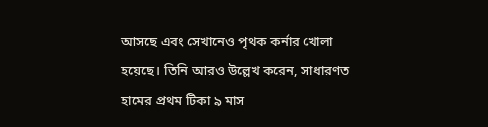আসছে এবং সেখানেও পৃথক কর্নার খোলা হয়েছে। তিনি আরও উল্লেখ করেন, সাধারণত হামের প্রথম টিকা ৯ মাস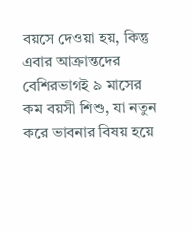বয়সে দেওয়া হয়, কিন্তু এবার আক্রান্তদের বেশিরভাগই ৯ মাসের কম বয়সী শিশু, যা নতুন করে ভাবনার বিষয় হয়ে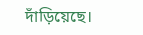দাঁড়িয়েছে।